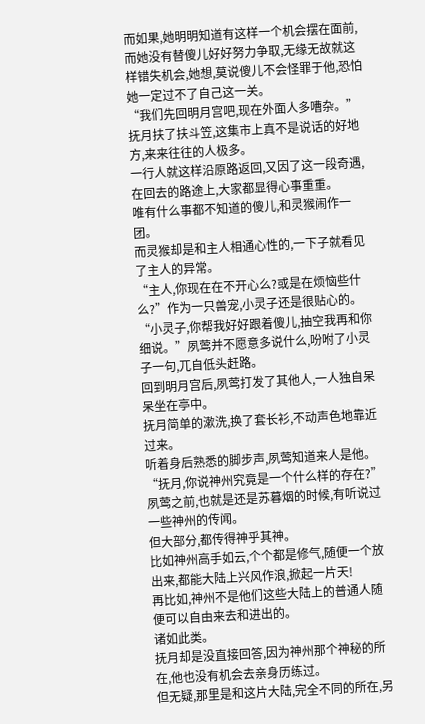而如果,她明明知道有这样一个机会摆在面前,而她没有替傻儿好好努力争取,无缘无故就这样错失机会,她想,莫说傻儿不会怪罪于他,恐怕她一定过不了自己这一关。
“我们先回明月宫吧,现在外面人多嘈杂。”抚月扶了扶斗笠,这集市上真不是说话的好地方,来来往往的人极多。
一行人就这样沿原路返回,又因了这一段奇遇,在回去的路途上,大家都显得心事重重。
唯有什么事都不知道的傻儿,和灵猴闹作一团。
而灵猴却是和主人相通心性的,一下子就看见了主人的异常。
“主人,你现在在不开心么?或是在烦恼些什么?”作为一只兽宠,小灵子还是很贴心的。
“小灵子,你帮我好好跟着傻儿,抽空我再和你细说。”夙莺并不愿意多说什么,吩咐了小灵子一句,兀自低头赶路。
回到明月宫后,夙莺打发了其他人,一人独自呆呆坐在亭中。
抚月简单的漱洗,换了套长衫,不动声色地靠近过来。
听着身后熟悉的脚步声,夙莺知道来人是他。
“抚月,你说神州究竟是一个什么样的存在?”夙莺之前,也就是还是苏暮烟的时候,有听说过一些神州的传闻。
但大部分,都传得神乎其神。
比如神州高手如云,个个都是修气,随便一个放出来,都能大陆上兴风作浪,掀起一片天!
再比如,神州不是他们这些大陆上的普通人随便可以自由来去和进出的。
诸如此类。
抚月却是没直接回答,因为神州那个神秘的所在,他也没有机会去亲身历练过。
但无疑,那里是和这片大陆,完全不同的所在,另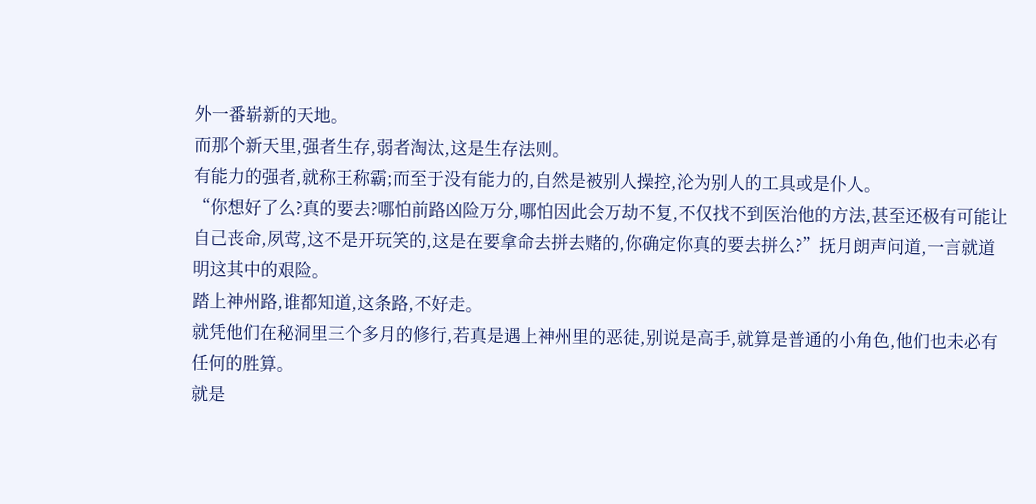外一番崭新的天地。
而那个新天里,强者生存,弱者淘汰,这是生存法则。
有能力的强者,就称王称霸;而至于没有能力的,自然是被别人操控,沦为别人的工具或是仆人。
“你想好了么?真的要去?哪怕前路凶险万分,哪怕因此会万劫不复,不仅找不到医治他的方法,甚至还极有可能让自己丧命,夙莺,这不是开玩笑的,这是在要拿命去拼去赌的,你确定你真的要去拼么?”抚月朗声问道,一言就道明这其中的艰险。
踏上神州路,谁都知道,这条路,不好走。
就凭他们在秘洞里三个多月的修行,若真是遇上神州里的恶徒,别说是高手,就算是普通的小角色,他们也未必有任何的胜算。
就是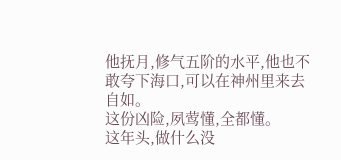他抚月,修气五阶的水平,他也不敢夸下海口,可以在神州里来去自如。
这份凶险,夙莺懂,全都懂。
这年头,做什么没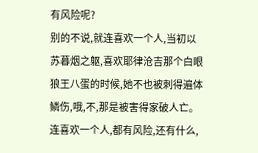有风险呢?
别的不说,就连喜欢一个人,当初以苏暮烟之躯,喜欢耶律沧吉那个白眼狼王八蛋的时候,她不也被刺得遍体鳞伤,哦,不,那是被害得家破人亡。
连喜欢一个人,都有风险,还有什么,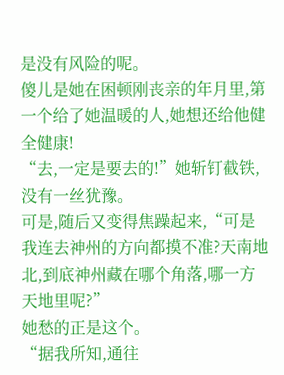是没有风险的呢。
傻儿是她在困顿刚丧亲的年月里,第一个给了她温暖的人,她想还给他健全健康!
“去,一定是要去的!”她斩钉截铁,没有一丝犹豫。
可是,随后又变得焦躁起来,“可是我连去神州的方向都摸不准?天南地北,到底神州藏在哪个角落,哪一方天地里呢?”
她愁的正是这个。
“据我所知,通往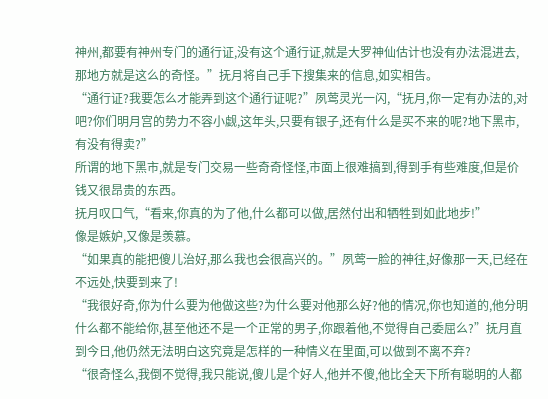神州,都要有神州专门的通行证,没有这个通行证,就是大罗神仙估计也没有办法混进去,那地方就是这么的奇怪。”抚月将自己手下搜集来的信息,如实相告。
“通行证?我要怎么才能弄到这个通行证呢?”夙莺灵光一闪,“抚月,你一定有办法的,对吧?你们明月宫的势力不容小觑,这年头,只要有银子,还有什么是买不来的呢?地下黑市,有没有得卖?”
所谓的地下黑市,就是专门交易一些奇奇怪怪,市面上很难搞到,得到手有些难度,但是价钱又很昂贵的东西。
抚月叹口气,“看来,你真的为了他,什么都可以做,居然付出和牺牲到如此地步!”
像是嫉妒,又像是羡慕。
“如果真的能把傻儿治好,那么我也会很高兴的。”夙莺一脸的神往,好像那一天,已经在不远处,快要到来了!
“我很好奇,你为什么要为他做这些?为什么要对他那么好?他的情况,你也知道的,他分明什么都不能给你,甚至他还不是一个正常的男子,你跟着他,不觉得自己委屈么?”抚月直到今日,他仍然无法明白这究竟是怎样的一种情义在里面,可以做到不离不弃?
“很奇怪么,我倒不觉得,我只能说,傻儿是个好人,他并不傻,他比全天下所有聪明的人都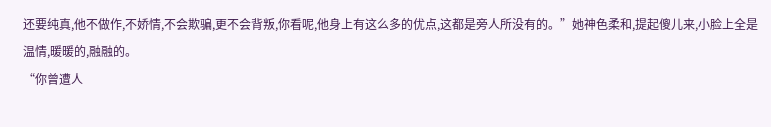还要纯真,他不做作,不娇情,不会欺骗,更不会背叛,你看呢,他身上有这么多的优点,这都是旁人所没有的。”她神色柔和,提起傻儿来,小脸上全是温情,暖暖的,融融的。
“你曾遭人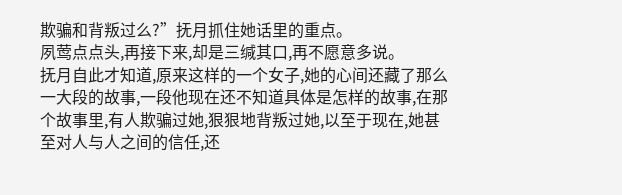欺骗和背叛过么?”抚月抓住她话里的重点。
夙莺点点头,再接下来,却是三缄其口,再不愿意多说。
抚月自此才知道,原来这样的一个女子,她的心间还藏了那么一大段的故事,一段他现在还不知道具体是怎样的故事,在那个故事里,有人欺骗过她,狠狠地背叛过她,以至于现在,她甚至对人与人之间的信任,还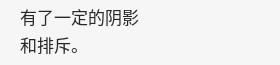有了一定的阴影和排斥。